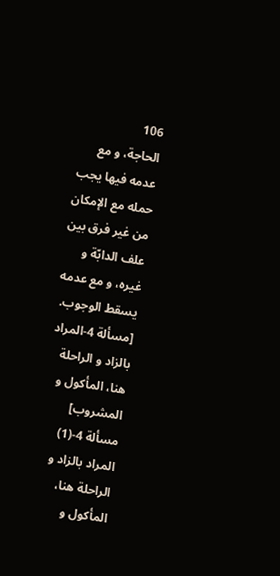106
الحاجة، و مع عدمه فيها يجب حمله مع الإمكان من غير فرق بين علف الدابّة و غيره، و مع عدمه يسقط الوجوب.
[مسألة 4-المراد بالزاد و الراحلة هنا، المأكول و المشروب]
مسألة 4-(1) المراد بالزاد و الراحلة هنا، المأكول و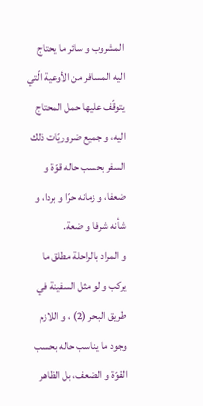المشروب و سائر ما يحتاج اليه المسافر من الأوعية الّتي يتوقّف عليها حمل المحتاج اليه، و جميع ضروريّات ذلك السفر بحسب حاله قوّة و ضعفا، و زمانه حرّا و بردا، و شأنه شرفا و ضعة.
و المراد بالراحلة مطلق ما يركب و لو مثل السفينة في طريق البحر (2) ، و اللازم وجود ما يناسب حاله بحسب القوّة و الضعف، بل الظاهر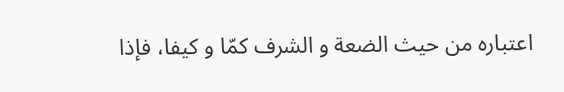اعتباره من حيث الضعة و الشرف كمّا و كيفا، فإذا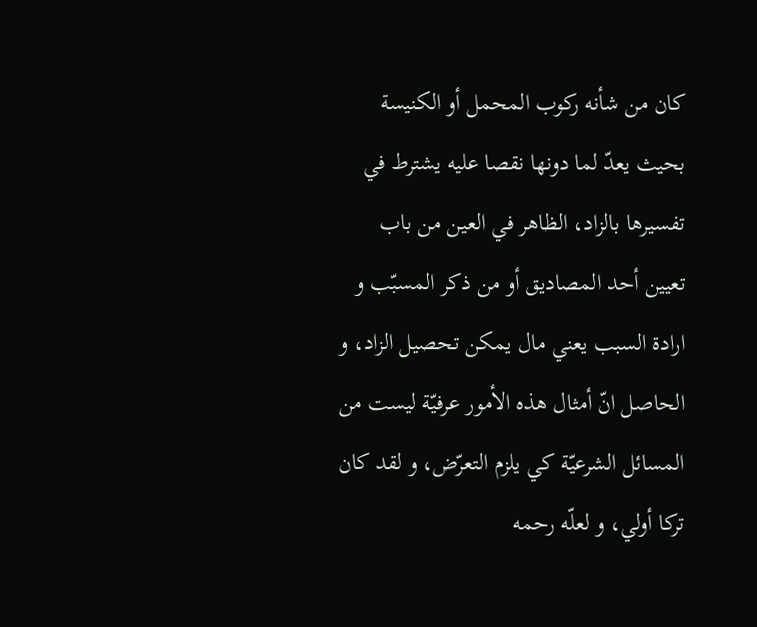كان من شأنه ركوب المحمل أو الكنيسة بحيث يعدّ لما دونها نقصا عليه يشترط في
تفسيرها بالزاد، الظاهر في العين من باب تعيين أحد المصاديق أو من ذكر المسبّب و ارادة السبب يعني مال يمكن تحصيل الزاد، و الحاصل انّ أمثال هذه الأمور عرفيّة ليست من المسائل الشرعيّة كي يلزم التعرّض، و لقد كان تركا أولي، و لعلّه رحمه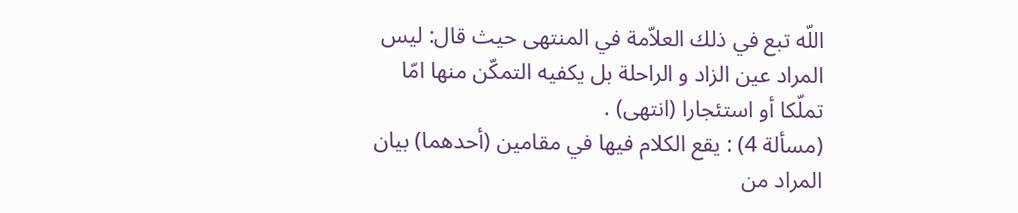اللّه تبع في ذلك العلاّمة في المنتهى حيث قال: ليس المراد عين الزاد و الراحلة بل يكفيه التمكّن منها امّا تملّكا أو استئجارا (انتهى) .
(مسألة 4) : يقع الكلام فيها في مقامين (أحدهما) بيان المراد من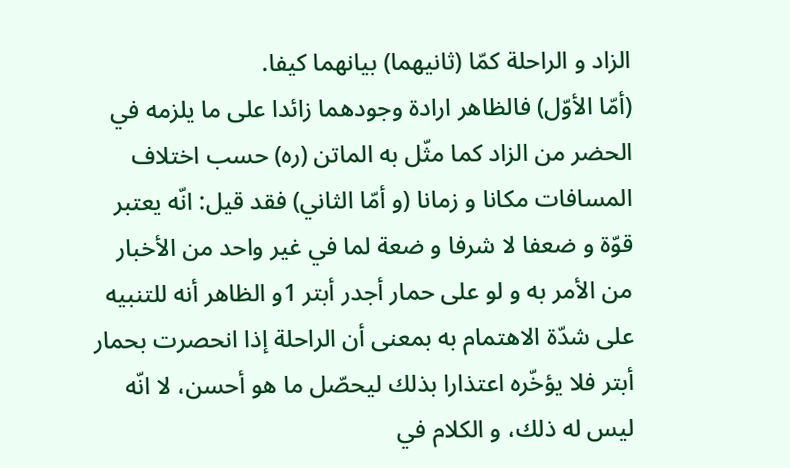الزاد و الراحلة كمّا (ثانيهما) بيانهما كيفا.
(أمّا الأوّل) فالظاهر ارادة وجودهما زائدا على ما يلزمه في الحضر من الزاد كما مثّل به الماتن (ره) حسب اختلاف المسافات مكانا و زمانا (و أمّا الثاني) فقد قيل: انّه يعتبر قوّة و ضعفا لا شرفا و ضعة لما في غير واحد من الأخبار من الأمر به و لو على حمار أجدر أبتر 1و الظاهر أنه للتنبيه على شدّة الاهتمام به بمعنى أن الراحلة إذا انحصرت بحمار أبتر فلا يؤخّره اعتذارا بذلك ليحصّل ما هو أحسن، لا انّه ليس له ذلك، و الكلام في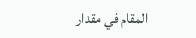المقام في مقدار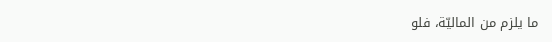ما يلزم من الماليّة، فلو